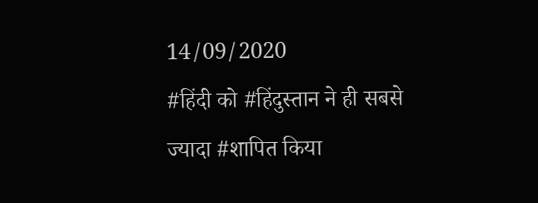14/09/2020
#हिंदी को #हिंदुस्तान ने ही सबसे ज्यादा #शापित किया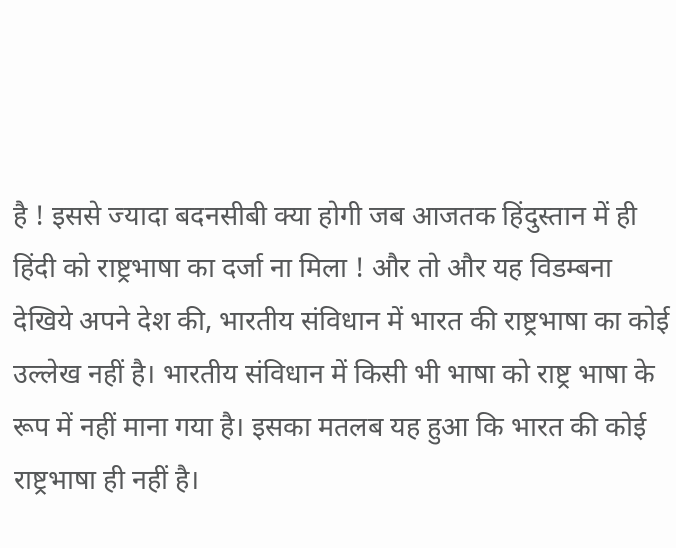है ! इससे ज्यादा बदनसीबी क्या होगी जब आजतक हिंदुस्तान में ही हिंदी को राष्ट्रभाषा का दर्जा ना मिला ! और तो और यह विडम्बना देखिये अपने देश की, भारतीय संविधान में भारत की राष्ट्रभाषा का कोई उल्लेख नहीं है। भारतीय संविधान में किसी भी भाषा को राष्ट्र भाषा के रूप में नहीं माना गया है। इसका मतलब यह हुआ कि भारत की कोई राष्ट्रभाषा ही नहीं है।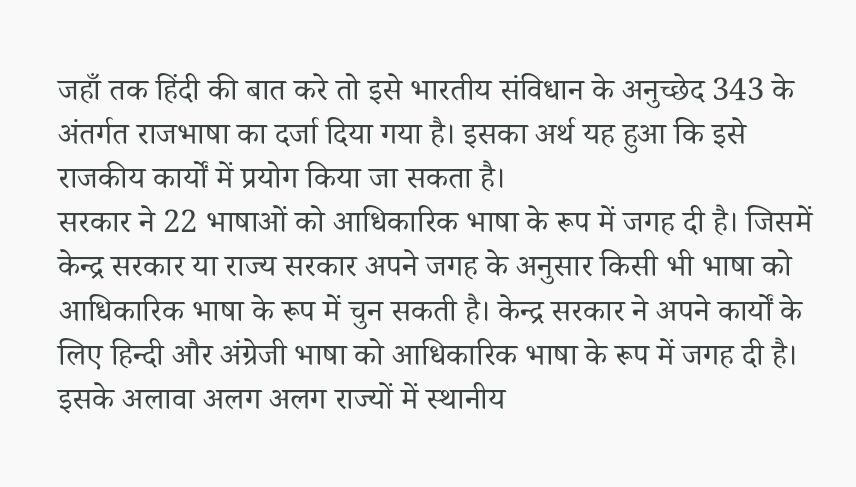जहाँ तक हिंदी की बात करे तो इसे भारतीय संविधान के अनुच्छेद 343 के अंतर्गत राजभाषा का दर्जा दिया गया है। इसका अर्थ यह हुआ कि इसे राजकीय कार्यों में प्रयोग किया जा सकता है।
सरकार ने 22 भाषाओं को आधिकारिक भाषा के रूप में जगह दी है। जिसमें केन्द्र सरकार या राज्य सरकार अपने जगह के अनुसार किसी भी भाषा को आधिकारिक भाषा के रूप में चुन सकती है। केन्द्र सरकार ने अपने कार्यों के लिए हिन्दी और अंग्रेजी भाषा को आधिकारिक भाषा के रूप में जगह दी है। इसके अलावा अलग अलग राज्यों में स्थानीय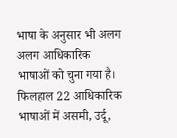भाषा के अनुसार भी अलग अलग आधिकारिक भाषाओं को चुना गया है। फिलहाल 22 आधिकारिक भाषाओं में असमी, उर्दू,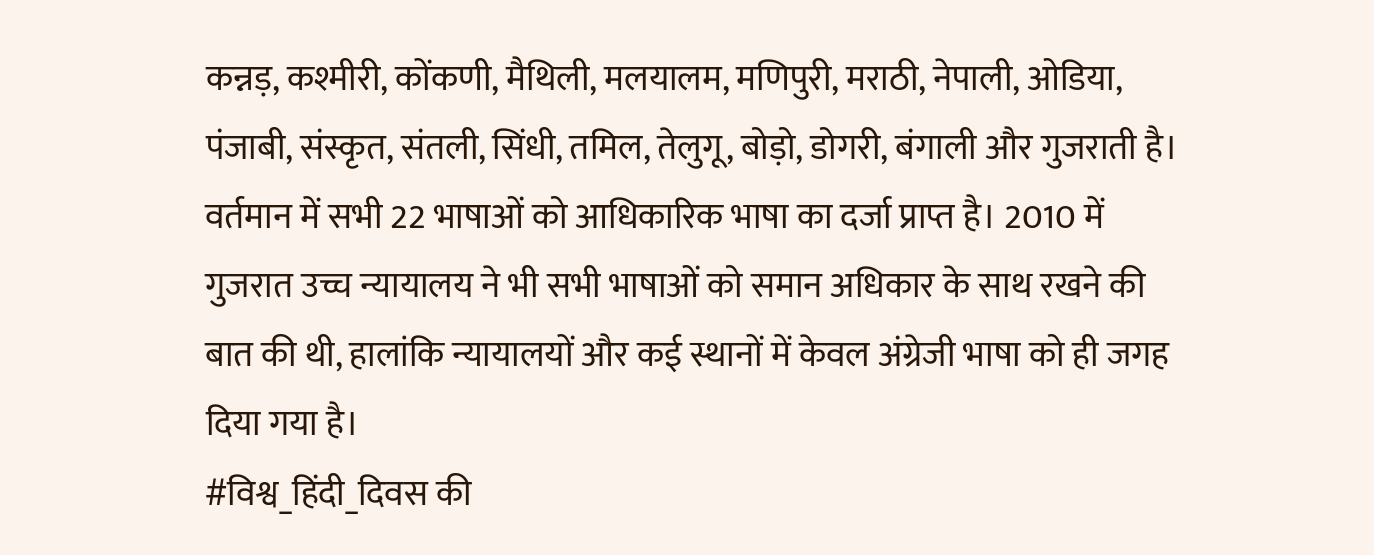कन्नड़, कश्मीरी, कोंकणी, मैथिली, मलयालम, मणिपुरी, मराठी, नेपाली, ओडिया, पंजाबी, संस्कृत, संतली, सिंधी, तमिल, तेलुगू, बोड़ो, डोगरी, बंगाली और गुजराती है।
वर्तमान में सभी 22 भाषाओं को आधिकारिक भाषा का दर्जा प्राप्त है। 2010 में गुजरात उच्च न्यायालय ने भी सभी भाषाओं को समान अधिकार के साथ रखने की बात की थी, हालांकि न्यायालयों और कई स्थानों में केवल अंग्रेजी भाषा को ही जगह दिया गया है।
#विश्व_हिंदी_दिवस की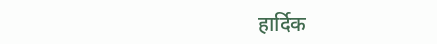हार्दिक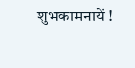शुभकामनायें !